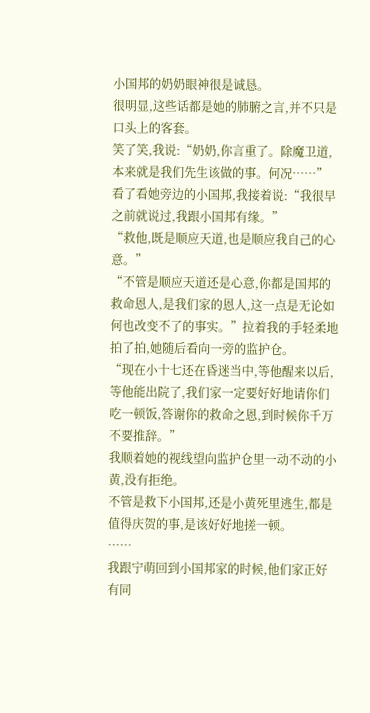小国邦的奶奶眼神很是诚恳。
很明显,这些话都是她的肺腑之言,并不只是口头上的客套。
笑了笑,我说:“奶奶,你言重了。除魔卫道,本来就是我们先生该做的事。何况……”
看了看她旁边的小国邦,我接着说:“我很早之前就说过,我跟小国邦有缘。”
“救他,既是顺应天道,也是顺应我自己的心意。”
“不管是顺应天道还是心意,你都是国邦的救命恩人,是我们家的恩人,这一点是无论如何也改变不了的事实。”拉着我的手轻柔地拍了拍,她随后看向一旁的监护仓。
“现在小十七还在昏迷当中,等他醒来以后,等他能出院了,我们家一定要好好地请你们吃一顿饭,答谢你的救命之恩,到时候你千万不要推辞。”
我顺着她的视线望向监护仓里一动不动的小黄,没有拒绝。
不管是救下小国邦,还是小黄死里逃生,都是值得庆贺的事,是该好好地搓一顿。
……
我跟宁萌回到小国邦家的时候,他们家正好有同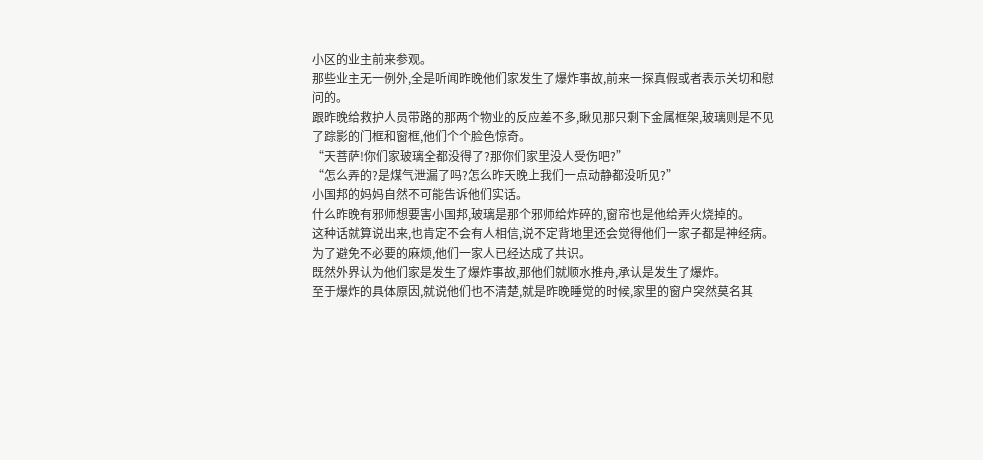小区的业主前来参观。
那些业主无一例外,全是听闻昨晚他们家发生了爆炸事故,前来一探真假或者表示关切和慰问的。
跟昨晚给救护人员带路的那两个物业的反应差不多,瞅见那只剩下金属框架,玻璃则是不见了踪影的门框和窗框,他们个个脸色惊奇。
“天菩萨!你们家玻璃全都没得了?那你们家里没人受伤吧?”
“怎么弄的?是煤气泄漏了吗?怎么昨天晚上我们一点动静都没听见?”
小国邦的妈妈自然不可能告诉他们实话。
什么昨晚有邪师想要害小国邦,玻璃是那个邪师给炸碎的,窗帘也是他给弄火烧掉的。
这种话就算说出来,也肯定不会有人相信,说不定背地里还会觉得他们一家子都是神经病。
为了避免不必要的麻烦,他们一家人已经达成了共识。
既然外界认为他们家是发生了爆炸事故,那他们就顺水推舟,承认是发生了爆炸。
至于爆炸的具体原因,就说他们也不清楚,就是昨晚睡觉的时候,家里的窗户突然莫名其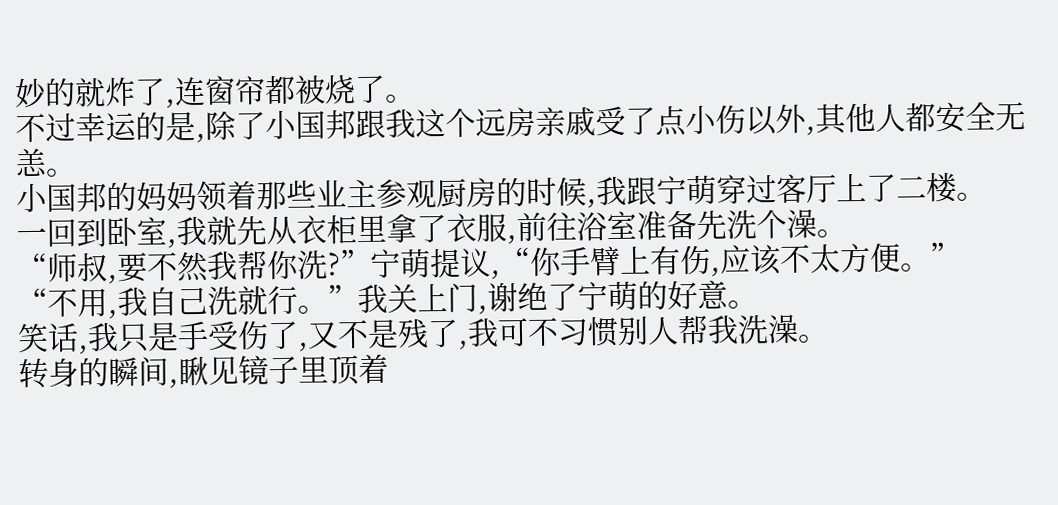妙的就炸了,连窗帘都被烧了。
不过幸运的是,除了小国邦跟我这个远房亲戚受了点小伤以外,其他人都安全无恙。
小国邦的妈妈领着那些业主参观厨房的时候,我跟宁萌穿过客厅上了二楼。
一回到卧室,我就先从衣柜里拿了衣服,前往浴室准备先洗个澡。
“师叔,要不然我帮你洗?”宁萌提议,“你手臂上有伤,应该不太方便。”
“不用,我自己洗就行。”我关上门,谢绝了宁萌的好意。
笑话,我只是手受伤了,又不是残了,我可不习惯别人帮我洗澡。
转身的瞬间,瞅见镜子里顶着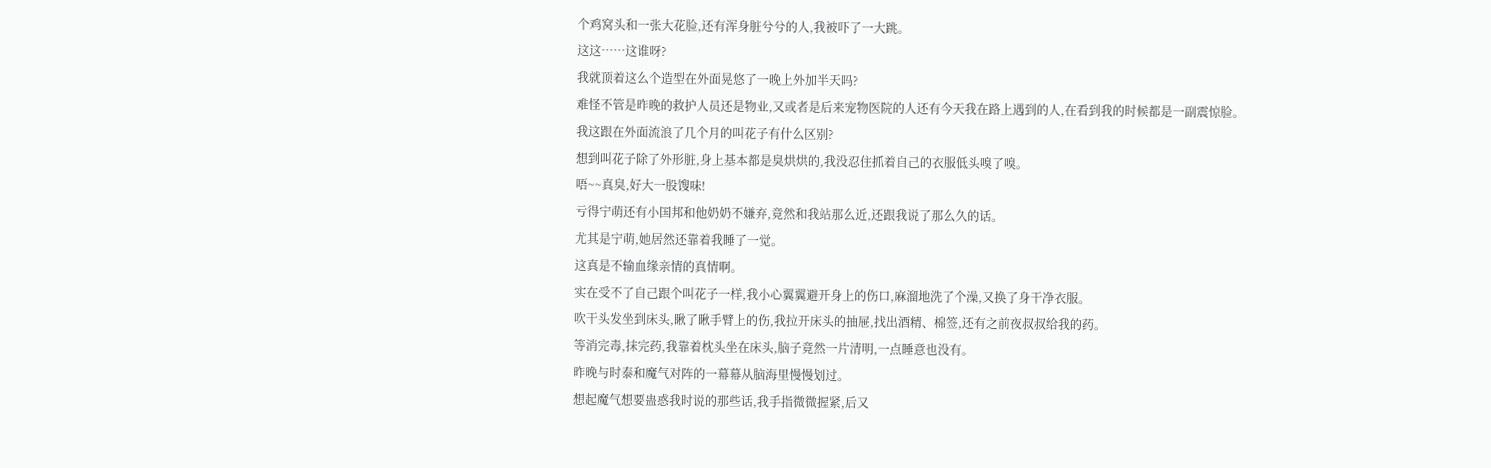个鸡窝头和一张大花脸,还有浑身脏兮兮的人,我被吓了一大跳。
这这……这谁呀?
我就顶着这么个造型在外面晃悠了一晚上外加半天吗?
难怪不管是昨晚的救护人员还是物业,又或者是后来宠物医院的人还有今天我在路上遇到的人,在看到我的时候都是一副震惊脸。
我这跟在外面流浪了几个月的叫花子有什么区别?
想到叫花子除了外形脏,身上基本都是臭烘烘的,我没忍住抓着自己的衣服低头嗅了嗅。
唔~~真臭,好大一股馊味!
亏得宁萌还有小国邦和他奶奶不嫌弃,竟然和我站那么近,还跟我说了那么久的话。
尤其是宁萌,她居然还靠着我睡了一觉。
这真是不输血缘亲情的真情啊。
实在受不了自己跟个叫花子一样,我小心翼翼避开身上的伤口,麻溜地洗了个澡,又换了身干净衣服。
吹干头发坐到床头,瞅了瞅手臂上的伤,我拉开床头的抽屉,找出酒精、棉签,还有之前夜叔叔给我的药。
等消完毒,抹完药,我靠着枕头坐在床头,脑子竟然一片清明,一点睡意也没有。
昨晚与时泰和魔气对阵的一幕幕从脑海里慢慢划过。
想起魔气想要蛊惑我时说的那些话,我手指微微握紧,后又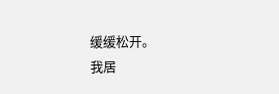缓缓松开。
我居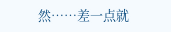然……差一点就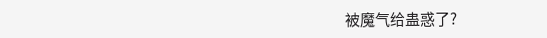被魔气给蛊惑了?